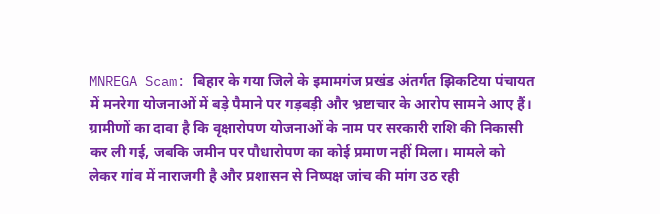MNREGA Scam: बिहार के गया जिले के इमामगंज प्रखंड अंतर्गत झिकटिया पंचायत में मनरेगा योजनाओं में बड़े पैमाने पर गड़बड़ी और भ्रष्टाचार के आरोप सामने आए हैं। ग्रामीणों का दावा है कि वृक्षारोपण योजनाओं के नाम पर सरकारी राशि की निकासी कर ली गई, जबकि जमीन पर पौधारोपण का कोई प्रमाण नहीं मिला। मामले को लेकर गांव में नाराजगी है और प्रशासन से निष्पक्ष जांच की मांग उठ रही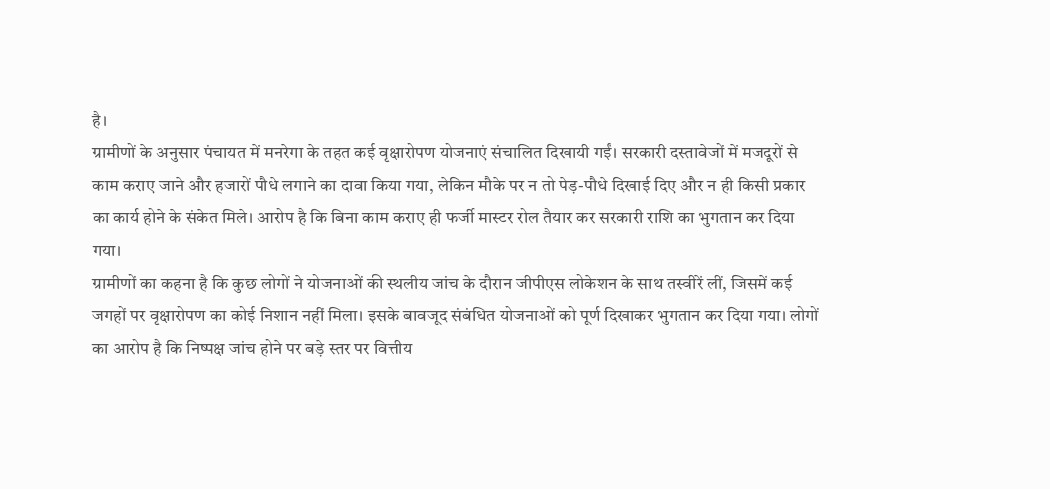है।
ग्रामीणों के अनुसार पंचायत में मनरेगा के तहत कई वृक्षारोपण योजनाएं संचालित दिखायी गईं। सरकारी दस्तावेजों में मजदूरों से काम कराए जाने और हजारों पौधे लगाने का दावा किया गया, लेकिन मौके पर न तो पेड़-पौधे दिखाई दिए और न ही किसी प्रकार का कार्य होने के संकेत मिले। आरोप है कि बिना काम कराए ही फर्जी मास्टर रोल तैयार कर सरकारी राशि का भुगतान कर दिया गया।
ग्रामीणों का कहना है कि कुछ लोगों ने योजनाओं की स्थलीय जांच के दौरान जीपीएस लोकेशन के साथ तस्वीरें लीं, जिसमें कई जगहों पर वृक्षारोपण का कोई निशान नहीं मिला। इसके बावजूद संबंधित योजनाओं को पूर्ण दिखाकर भुगतान कर दिया गया। लोगों का आरोप है कि निष्पक्ष जांच होने पर बड़े स्तर पर वित्तीय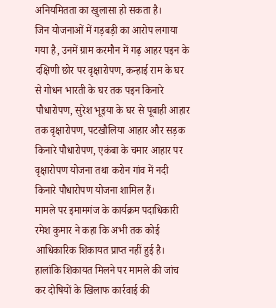अनियमितता का खुलासा हो सकता है।
जिन योजनाओं में गड़बड़ी का आरोप लगाया गया है, उनमें ग्राम करमौन में गढ़ आहर पइन के दक्षिणी छोर पर वृक्षारोपण, कन्हाई राम के घर से गोधन भारती के घर तक पइन किनारे पौधारोपण, सुरेश भूइया के घर से पूबाही आहार तक वृक्षारोपण, पटखौलिया आहार और सड़क किनारे पौधारोपण, एकंबा के चमार आहार पर वृक्षारोपण योजना तथा करोन गांव में नदी किनारे पौधारोपण योजना शामिल हैं।
मामले पर इमामगंज के कार्यक्रम पदाधिकारी रमेश कुमार ने कहा कि अभी तक कोई आधिकारिक शिकायत प्राप्त नहीं हुई है। हालांकि शिकायत मिलने पर मामले की जांच कर दोषियों के खिलाफ कार्रवाई की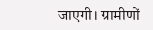जाएगी। ग्रामीणों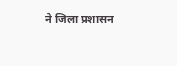ने जिला प्रशासन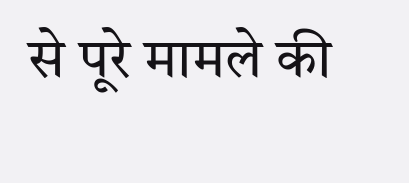से पूरे मामले की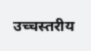उच्चस्तरीय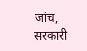जांच, सरकारी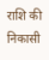राशि की निकासी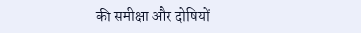की समीक्षा और दोषियों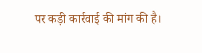पर कड़ी कार्रवाई की मांग की है।